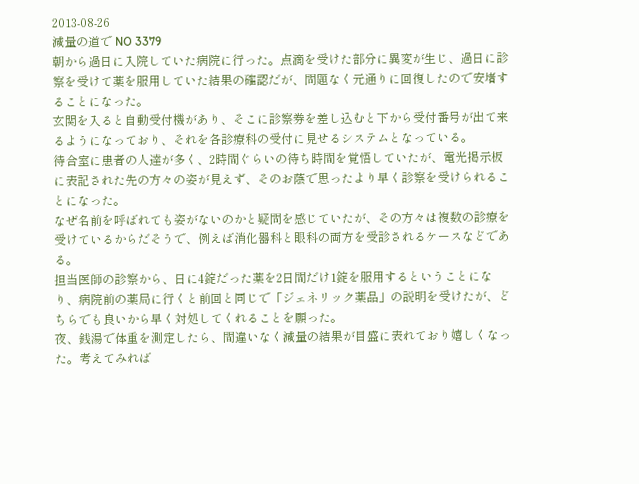2013-08-26
減量の道で NO 3379
朝から過日に入院していた病院に行った。点滴を受けた部分に異変が生じ、過日に診察を受けて薬を服用していた結果の確認だが、問題なく元通りに回復したので安堵することになった。
玄関を入ると自動受付機があり、そこに診察券を差し込むと下から受付番号が出て来るようになっており、それを各診療科の受付に見せるシステムとなっている。
待合室に患者の人達が多く、2時間ぐらいの待ち時間を覚悟していたが、電光掲示板に表記された先の方々の姿が見えず、そのお蔭で思ったより早く診察を受けられることになった。
なぜ名前を呼ばれても姿がないのかと疑問を感じていたが、その方々は複数の診療を受けているからだそうで、例えば消化器科と眼科の両方を受診されるケースなどである。
担当医師の診察から、日に4錠だった薬を2日間だけ1錠を服用するということになり、病院前の薬局に行くと前回と同じで「ジェネリック薬品」の説明を受けたが、どちらでも良いから早く対処してくれることを願った。
夜、銭湯で体重を測定したら、間違いなく減量の結果が目盛に表れており嬉しくなった。考えてみれば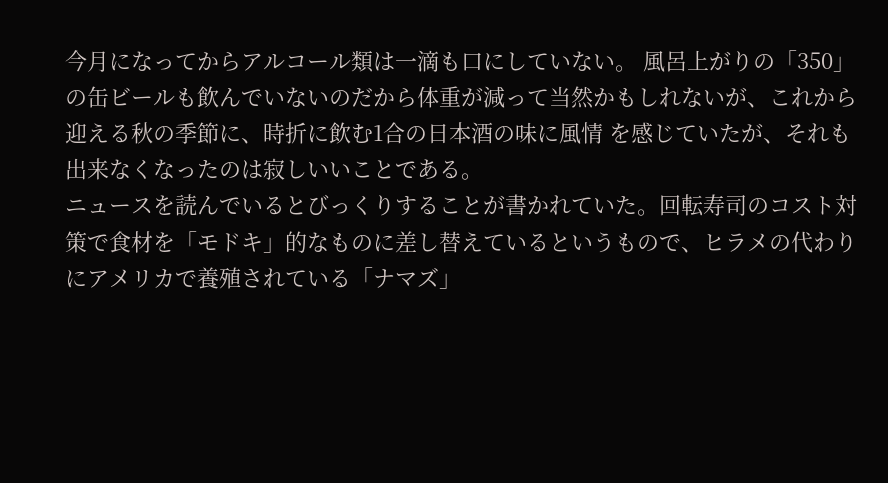今月になってからアルコール類は一滴も口にしていない。 風呂上がりの「350」の缶ビールも飲んでいないのだから体重が減って当然かもしれないが、これから迎える秋の季節に、時折に飲む1合の日本酒の味に風情 を感じていたが、それも出来なくなったのは寂しいいことである。
ニュースを読んでいるとびっくりすることが書かれていた。回転寿司のコスト対策で食材を「モドキ」的なものに差し替えているというもので、ヒラメの代わりにアメリカで養殖されている「ナマズ」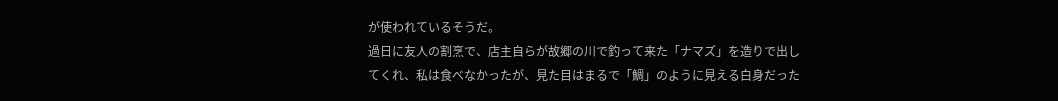が使われているそうだ。
過日に友人の割烹で、店主自らが故郷の川で釣って来た「ナマズ」を造りで出してくれ、私は食べなかったが、見た目はまるで「鯛」のように見える白身だった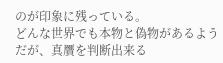のが印象に残っている。
どんな世界でも本物と偽物があるようだが、真贋を判断出来る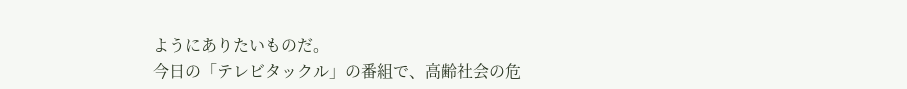ようにありたいものだ。
今日の「テレビタックル」の番組で、高齢社会の危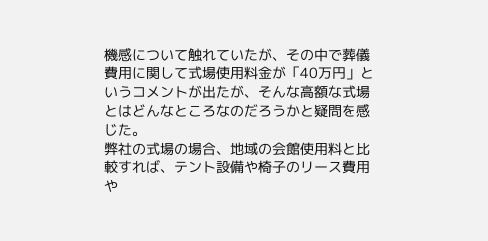機感について触れていたが、その中で葬儀費用に関して式場使用料金が「40万円」というコメントが出たが、そんな高額な式場とはどんなところなのだろうかと疑問を感じた。
弊社の式場の場合、地域の会館使用料と比較すれば、テント設備や椅子のリース費用や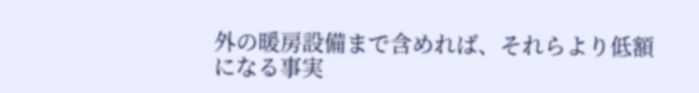外の暖房設備まで含めれば、それらより低額になる事実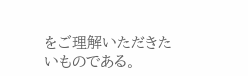をご理解いただきたいものである。